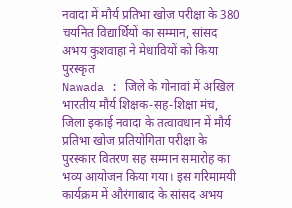नवादा में मौर्य प्रतिभा खोज परीक्षा के 380 चयनित विद्यार्थियों का सम्मान, सांसद अभय कुशवाहा ने मेधावियों को किया पुरस्कृत
Nawada : जिले के गोनावां में अखिल भारतीय मौर्य शिक्षक-सह-शिक्षा मंच, जिला इकाई नवादा के तत्वावधान में मौर्य प्रतिभा खोज प्रतियोगिता परीक्षा के पुरस्कार वितरण सह सम्मान समारोह का भव्य आयोजन किया गया। इस गरिमामयी कार्यक्रम में औरंगाबाद के सांसद अभय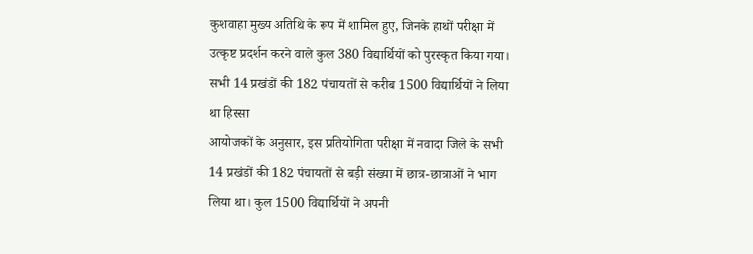कुशवाहा मुख्य अतिथि के रूप में शामिल हुए, जिनके हाथों परीक्षा में उत्कृष्ट प्रदर्शन करने वाले कुल 380 विद्यार्थियों को पुरस्कृत किया गया।
सभी 14 प्रखंडों की 182 पंचायतों से करीब 1500 विद्यार्थियों ने लिया था हिस्सा
आयोजकों के अनुसार, इस प्रतियोगिता परीक्षा में नवादा जिले के सभी 14 प्रखंडों की 182 पंचायतों से बड़ी संख्या में छात्र-छात्राओं ने भाग लिया था। कुल 1500 विद्यार्थियों ने अपनी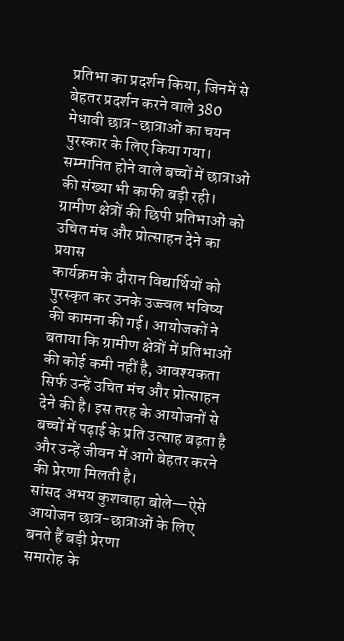प्रतिभा का प्रदर्शन किया, जिनमें से बेहतर प्रदर्शन करने वाले 380 मेधावी छात्र-छात्राओं का चयन पुरस्कार के लिए किया गया। सम्मानित होने वाले बच्चों में छात्राओं की संख्या भी काफी बड़ी रही।
ग्रामीण क्षेत्रों की छिपी प्रतिभाओं को उचित मंच और प्रोत्साहन देने का प्रयास
कार्यक्रम के दौरान विद्यार्थियों को पुरस्कृत कर उनके उज्ज्वल भविष्य की कामना की गई। आयोजकों ने बताया कि ग्रामीण क्षेत्रों में प्रतिभाओं की कोई कमी नहीं है, आवश्यकता सिर्फ उन्हें उचित मंच और प्रोत्साहन देने की है। इस तरह के आयोजनों से बच्चों में पढ़ाई के प्रति उत्साह बढ़ता है और उन्हें जीवन में आगे बेहतर करने की प्रेरणा मिलती है।
सांसद अभय कुशवाहा बोले—ऐसे आयोजन छात्र-छात्राओं के लिए बनते हैं बड़ी प्रेरणा
समारोह के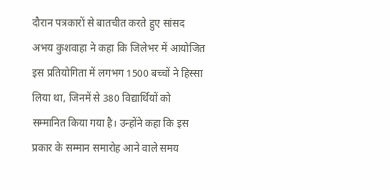दौरान पत्रकारों से बातचीत करते हुए सांसद अभय कुशवाहा ने कहा कि जिलेभर में आयोजित इस प्रतियोगिता में लगभग 1500 बच्चों ने हिस्सा लिया था, जिनमें से 380 विद्यार्थियों को सम्मानित किया गया है। उन्होंने कहा कि इस प्रकार के सम्मान समारोह आने वाले समय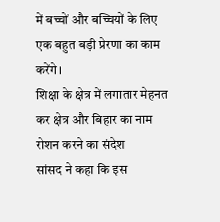में बच्चों और बच्चियों के लिए एक बहुत बड़ी प्रेरणा का काम करेंगे।
शिक्षा के क्षेत्र में लगातार मेहनत कर क्षेत्र और बिहार का नाम रोशन करने का संदेश
सांसद ने कहा कि इस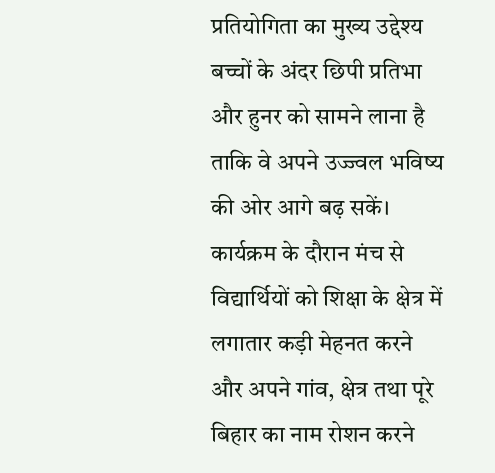प्रतियोगिता का मुख्य उद्देश्य बच्चों के अंदर छिपी प्रतिभा और हुनर को सामने लाना है ताकि वे अपने उज्ज्वल भविष्य की ओर आगे बढ़ सकें। कार्यक्रम के दौरान मंच से विद्यार्थियों को शिक्षा के क्षेत्र में लगातार कड़ी मेहनत करने और अपने गांव, क्षेत्र तथा पूरे बिहार का नाम रोशन करने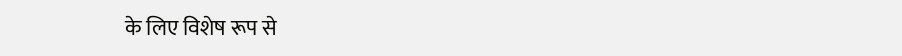के लिए विशेष रूप से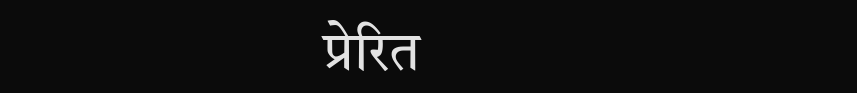प्रेरित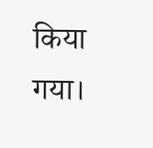किया गया।